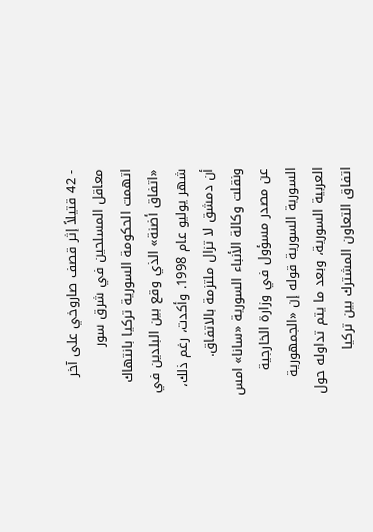- 42 قتيلاً إثر قصف صاروخي على آخر معاقل المسلحين في شرق سور
اتهمت الحكومة السورية تركيا بانتهاك «اتفاق أضنة» الذي وقع بين البلدين في شهر يوليو عام 1998. وأكدت، رغم ذلك، أن دمشق لا تزال ملتزمة بالاتفاق.
ونقلت وكالة الأنباء السورية «سانا» امس عن مصدر مسؤول في وزارة الخارجية السورية السورية قوله إن «الجمهورية العربية السورية، وبعد ما يتم تداوله حول اتفاق التعاون المشترك بين تركيا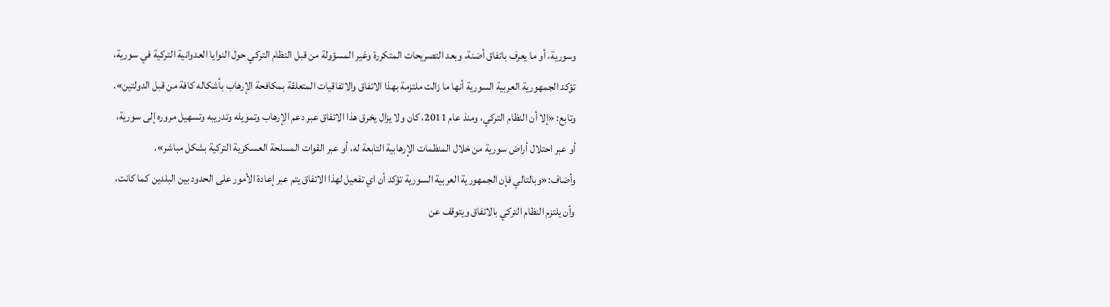وسورية، أو ما يعرف باتفاق أضنة، وبعد التصريحات المتكررة وغير المسؤولة من قبل النظام التركي حول النوايا العدوانية التركية في سورية، تؤكد الجمهورية العربية السورية أنها ما زالت ملتزمة بهذا الاتفاق والاتفاقيات المتعلقة بمكافحة الإرهاب بأشكاله كافة من قبل الدولتين».
وتابع: «إلا أن النظام التركي، ومنذ عام 2011، كان ولا يزال يخرق هذا الاتفاق عبر دعم الإرهاب وتمويله وتدريبه وتسهيل مروره إلى سورية، أو عبر احتلال أراض سورية من خلال المنظمات الإرهابية التابعة له، أو عبر القوات المسلحة العسكرية التركية بشكل مباشر».
وأضاف:«وبالتالي فإن الجمهورية العربية السورية تؤكد أن اي تفعيل لهذا الاتفاق يتم عبر إعادة الأمور على الحدود بين البلدين كما كانت، وأن يلتزم النظام التركي بالاتفاق ويتوقف عن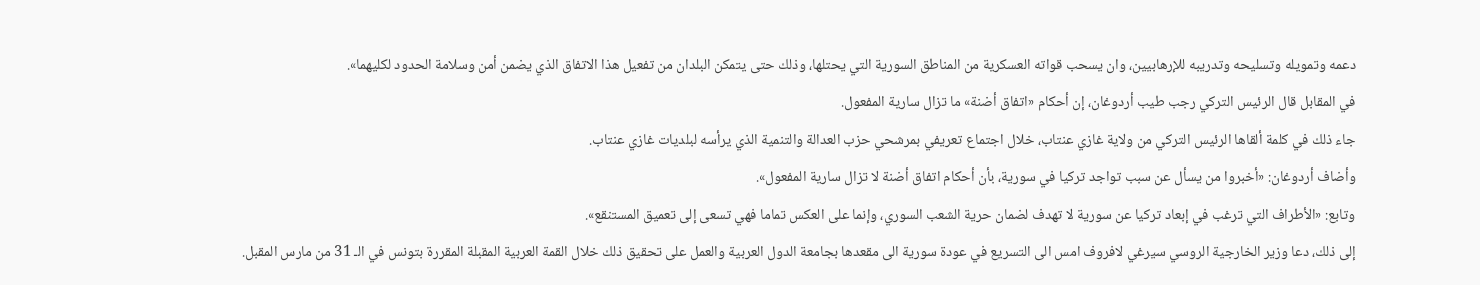دعمه وتمويله وتسليحه وتدريبه للإرهابيين، وان يسحب قواته العسكرية من المناطق السورية التي يحتلها، وذلك حتى يتمكن البلدان من تفعيل هذا الاتفاق الذي يضمن أمن وسلامة الحدود لكليهما».
في المقابل قال الرئيس التركي رجب طيب أردوغان، إن أحكام «اتفاق أضنة» ما تزال سارية المفعول.
جاء ذلك في كلمة ألقاها الرئيس التركي من ولاية غازي عنتاب، خلال اجتماع تعريفي بمرشحي حزب العدالة والتنمية الذي يرأسه لبلديات غازي عنتاب.
وأضاف أردوغان: «أخبروا من يسأل عن سبب تواجد تركيا في سورية، بأن أحكام اتفاق أضنة لا تزال سارية المفعول».
وتابع: «الأطراف التي ترغب في إبعاد تركيا عن سورية لا تهدف لضمان حرية الشعب السوري، وإنما على العكس تماما فهي تسعى إلى تعميق المستنقع».
إلى ذلك، دعا وزير الخارجية الروسي سيرغي لافروف امس الى التسريع في عودة سورية الى مقعدها بجامعة الدول العربية والعمل على تحقيق ذلك خلال القمة العربية المقبلة المقررة بتونس في الـ 31 من مارس المقبل.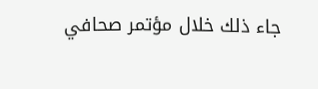جاء ذلك خلال مؤتمر صحافي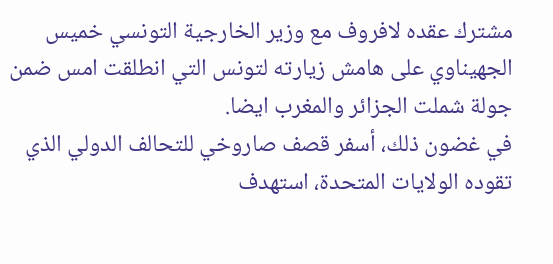مشترك عقده لافروف مع وزير الخارجية التونسي خميس الجهيناوي على هامش زيارته لتونس التي انطلقت امس ضمن جولة شملت الجزائر والمغرب ايضا.
في غضون ذلك، أسفر قصف صاروخي للتحالف الدولي الذي تقوده الولايات المتحدة، استهدف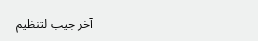آخر جيب لتنظيم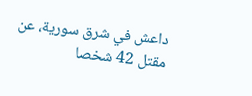داعش في شرق سورية، عن مقتل 42 شخصا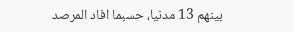بينهم 13 مدنيا، حسبما افاد المرصد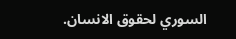السوري لحقوق الانسان.